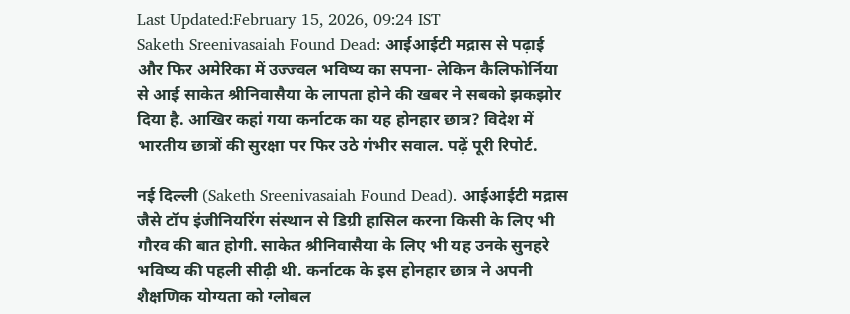Last Updated:February 15, 2026, 09:24 IST
Saketh Sreenivasaiah Found Dead: आईआईटी मद्रास से पढ़ाई और फिर अमेरिका में उज्ज्वल भविष्य का सपना- लेकिन कैलिफोर्निया से आई साकेत श्रीनिवासैया के लापता होने की खबर ने सबको झकझोर दिया है. आखिर कहां गया कर्नाटक का यह होनहार छात्र? विदेश में भारतीय छात्रों की सुरक्षा पर फिर उठे गंभीर सवाल. पढ़ें पूरी रिपोर्ट.

नई दिल्ली (Saketh Sreenivasaiah Found Dead). आईआईटी मद्रास जैसे टॉप इंजीनियरिंग संस्थान से डिग्री हासिल करना किसी के लिए भी गौरव की बात होगी. साकेत श्रीनिवासैया के लिए भी यह उनके सुनहरे भविष्य की पहली सीढ़ी थी. कर्नाटक के इस होनहार छात्र ने अपनी शैक्षणिक योग्यता को ग्लोबल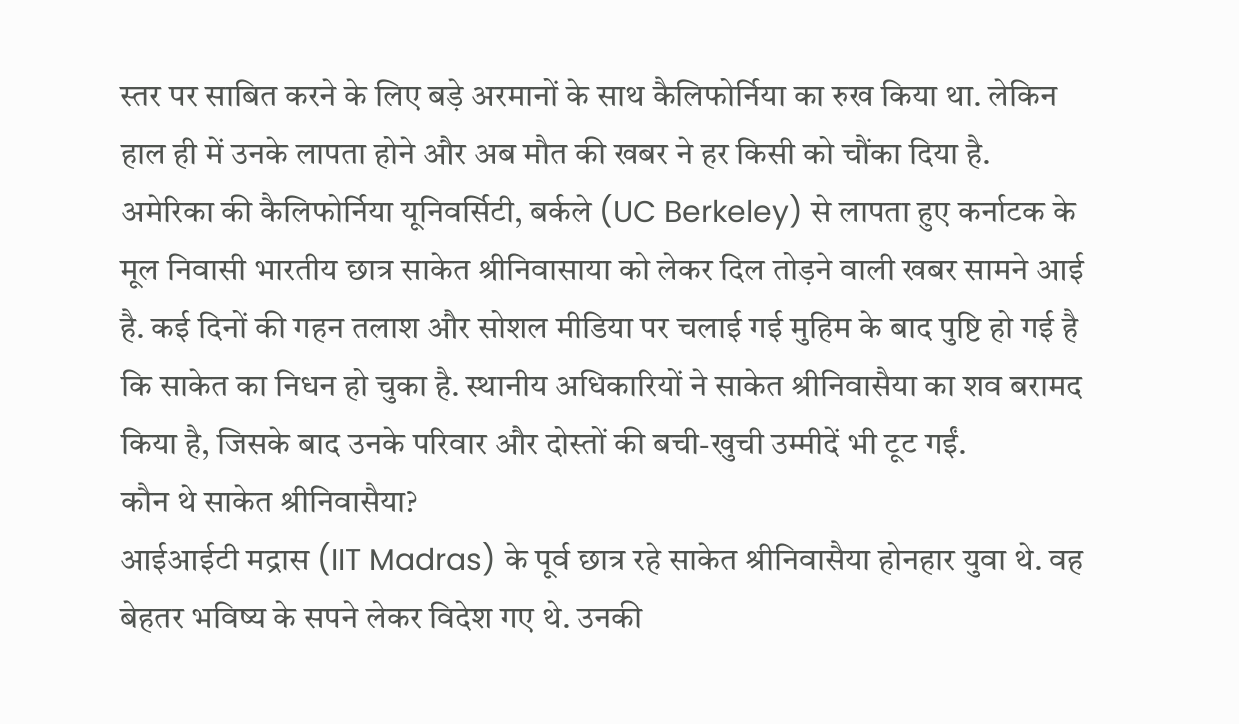स्तर पर साबित करने के लिए बड़े अरमानों के साथ कैलिफोर्निया का रुख किया था. लेकिन हाल ही में उनके लापता होने और अब मौत की खबर ने हर किसी को चौंका दिया है.
अमेरिका की कैलिफोर्निया यूनिवर्सिटी, बर्कले (UC Berkeley) से लापता हुए कर्नाटक के मूल निवासी भारतीय छात्र साकेत श्रीनिवासाया को लेकर दिल तोड़ने वाली खबर सामने आई है. कई दिनों की गहन तलाश और सोशल मीडिया पर चलाई गई मुहिम के बाद पुष्टि हो गई है कि साकेत का निधन हो चुका है. स्थानीय अधिकारियों ने साकेत श्रीनिवासैया का शव बरामद किया है, जिसके बाद उनके परिवार और दोस्तों की बची-खुची उम्मीदें भी टूट गईं.
कौन थे साकेत श्रीनिवासैया?
आईआईटी मद्रास (IIT Madras) के पूर्व छात्र रहे साकेत श्रीनिवासैया होनहार युवा थे. वह बेहतर भविष्य के सपने लेकर विदेश गए थे. उनकी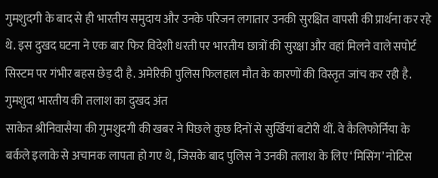गुमशुदगी के बाद से ही भारतीय समुदाय और उनके परिजन लगातार उनकी सुरक्षित वापसी की प्रार्थना कर रहे थे. इस दुखद घटना ने एक बार फिर विदेशी धरती पर भारतीय छात्रों की सुरक्षा और वहां मिलने वाले सपोर्ट सिस्टम पर गंभीर बहस छेड़ दी है. अमेरिकी पुलिस फिलहाल मौत के कारणों की विस्तृत जांच कर रही है.
गुमशुदा भारतीय की तलाश का दुखद अंत
साकेत श्रीनिवासैया की गुमशुदगी की खबर ने पिछले कुछ दिनों से सुर्खियां बटोरी थीं. वे कैलिफोर्निया के बर्कले इलाके से अचानक लापता हो गए थे, जिसके बाद पुलिस ने उनकी तलाश के लिए ‘मिसिंग’ नोटिस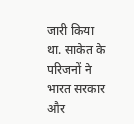जारी किया था. साकेत के परिजनों ने भारत सरकार और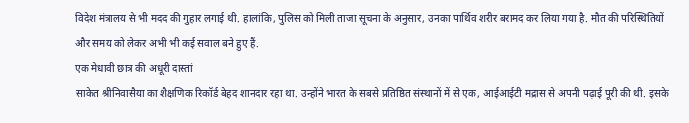विदेश मंत्रालय से भी मदद की गुहार लगाई थी. हालांकि, पुलिस को मिली ताजा सूचना के अनुसार, उनका पार्थिव शरीर बरामद कर लिया गया है. मौत की परिस्थितियों और समय को लेकर अभी भी कई सवाल बने हुए हैं.
एक मेधावी छात्र की अधूरी दास्तां
साकेत श्रीनिवासैया का शैक्षणिक रिकॉर्ड बेहद शानदार रहा था. उन्होंने भारत के सबसे प्रतिष्ठित संस्थानों में से एक, आईआईटी मद्रास से अपनी पढ़ाई पूरी की थी. इसके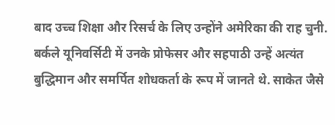बाद उच्च शिक्षा और रिसर्च के लिए उन्होंने अमेरिका की राह चुनी. बर्कले यूनिवर्सिटी में उनके प्रोफेसर और सहपाठी उन्हें अत्यंत बुद्धिमान और समर्पित शोधकर्ता के रूप में जानते थे. साकेत जैसे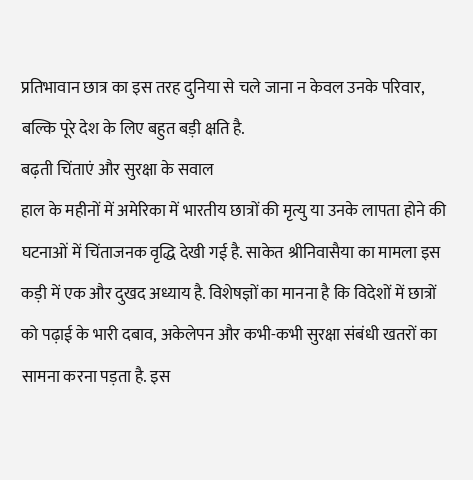प्रतिभावान छात्र का इस तरह दुनिया से चले जाना न केवल उनके परिवार, बल्कि पूरे देश के लिए बहुत बड़ी क्षति है.
बढ़ती चिंताएं और सुरक्षा के सवाल
हाल के महीनों में अमेरिका में भारतीय छात्रों की मृत्यु या उनके लापता होने की घटनाओं में चिंताजनक वृद्धि देखी गई है. साकेत श्रीनिवासैया का मामला इस कड़ी में एक और दुखद अध्याय है. विशेषज्ञों का मानना है कि विदेशों में छात्रों को पढ़ाई के भारी दबाव, अकेलेपन और कभी-कभी सुरक्षा संबंधी खतरों का सामना करना पड़ता है. इस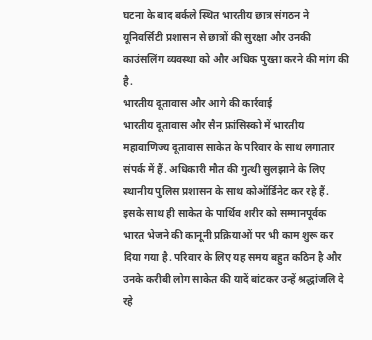घटना के बाद बर्कले स्थित भारतीय छात्र संगठन ने यूनिवर्सिटी प्रशासन से छात्रों की सुरक्षा और उनकी काउंसलिंग व्यवस्था को और अधिक पुख्ता करने की मांग की है.
भारतीय दूतावास और आगे की कार्रवाई
भारतीय दूतावास और सैन फ्रांसिस्को में भारतीय महावाणिज्य दूतावास साकेत के परिवार के साथ लगातार संपर्क में हैं. अधिकारी मौत की गुत्थी सुलझाने के लिए स्थानीय पुलिस प्रशासन के साथ कोऑर्डिनेट कर रहे हैं. इसके साथ ही साकेत के पार्थिव शरीर को सम्मानपूर्वक भारत भेजने की कानूनी प्रक्रियाओं पर भी काम शुरू कर दिया गया है. परिवार के लिए यह समय बहुत कठिन है और उनके करीबी लोग साकेत की यादें बांटकर उन्हें श्रद्धांजलि दे रहे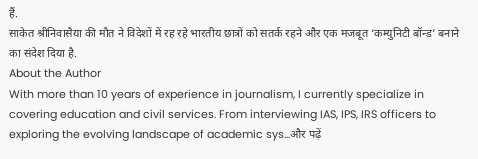हैं.
साकेत श्रीनिवासैया की मौत ने विदेशों में रह रहे भारतीय छात्रों को सतर्क रहने और एक मजबूत ‘कम्युनिटी बॉन्ड’ बनाने का संदेश दिया है.
About the Author
With more than 10 years of experience in journalism, I currently specialize in covering education and civil services. From interviewing IAS, IPS, IRS officers to exploring the evolving landscape of academic sys...और पढ़ें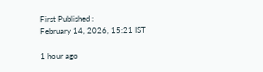First Published :
February 14, 2026, 15:21 IST

1 hour ago